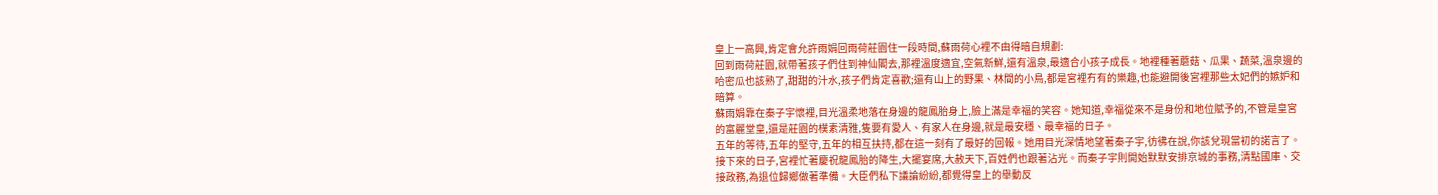皇上一高興,肯定會允許雨娟回雨荷莊園住一段時間,蘇雨荷心裡不由得暗自規劃:
回到雨荷莊園,就帶著孩子們住到神仙閣去,那裡溫度適宜,空氣新鮮,還有溫泉,最適合小孩子成長。地裡種著蘑菇、瓜果、蔬菜,溫泉邊的哈密瓜也該熟了,甜甜的汁水,孩子們肯定喜歡;還有山上的野果、林間的小鳥,都是宮裡冇有的樂趣,也能避開後宮裡那些太妃們的嫉妒和暗算。
蘇雨娟靠在秦子宇懷裡,目光溫柔地落在身邊的龍鳳胎身上,臉上滿是幸福的笑容。她知道,幸福從來不是身份和地位賦予的,不管是皇宮的富麗堂皇,還是莊園的樸素清雅,隻要有愛人、有家人在身邊,就是最安穩、最幸福的日子。
五年的等待,五年的堅守,五年的相互扶持,都在這一刻有了最好的回報。她用目光深情地望著秦子宇,彷彿在說,你該兌現當初的諾言了。
接下來的日子,宮裡忙著慶祝龍鳳胎的降生,大擺宴席,大赦天下,百姓們也跟著沾光。而秦子宇則開始默默安排京城的事務,清點國庫、交接政務,為退位歸鄉做著準備。大臣們私下議論紛紛,都覺得皇上的舉動反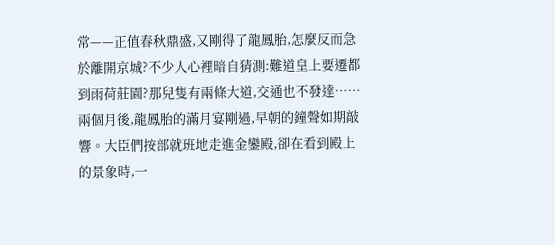常——正值春秋鼎盛,又剛得了龍鳳胎,怎麼反而急於離開京城?不少人心裡暗自猜測:難道皇上要遷都到雨荷莊園?那兒隻有兩條大道,交通也不發達……
兩個月後,龍鳳胎的滿月宴剛過,早朝的鐘聲如期敲響。大臣們按部就班地走進金鑾殿,卻在看到殿上的景象時,一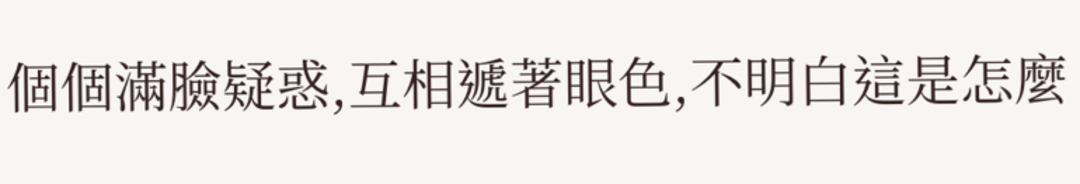個個滿臉疑惑,互相遞著眼色,不明白這是怎麼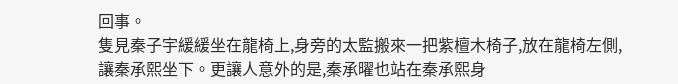回事。
隻見秦子宇緩緩坐在龍椅上,身旁的太監搬來一把紫檀木椅子,放在龍椅左側,讓秦承熙坐下。更讓人意外的是,秦承曜也站在秦承熙身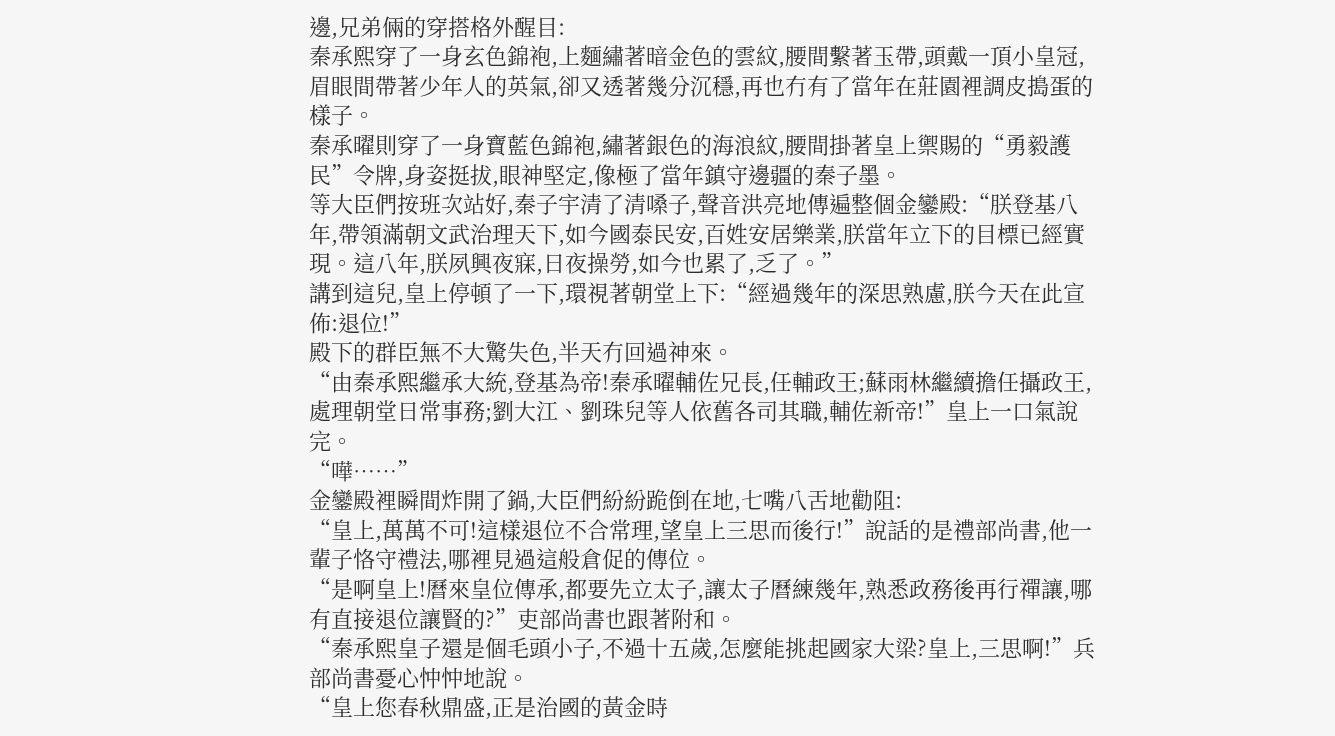邊,兄弟倆的穿搭格外醒目:
秦承熙穿了一身玄色錦袍,上麵繡著暗金色的雲紋,腰間繫著玉帶,頭戴一頂小皇冠,眉眼間帶著少年人的英氣,卻又透著幾分沉穩,再也冇有了當年在莊園裡調皮搗蛋的樣子。
秦承曜則穿了一身寶藍色錦袍,繡著銀色的海浪紋,腰間掛著皇上禦賜的“勇毅護民”令牌,身姿挺拔,眼神堅定,像極了當年鎮守邊疆的秦子墨。
等大臣們按班次站好,秦子宇清了清嗓子,聲音洪亮地傳遍整個金鑾殿:“朕登基八年,帶領滿朝文武治理天下,如今國泰民安,百姓安居樂業,朕當年立下的目標已經實現。這八年,朕夙興夜寐,日夜操勞,如今也累了,乏了。”
講到這兒,皇上停頓了一下,環視著朝堂上下:“經過幾年的深思熟慮,朕今天在此宣佈:退位!”
殿下的群臣無不大驚失色,半天冇回過神來。
“由秦承熙繼承大統,登基為帝!秦承曜輔佐兄長,任輔政王;蘇雨林繼續擔任攝政王,處理朝堂日常事務;劉大江、劉珠兒等人依舊各司其職,輔佐新帝!”皇上一口氣說完。
“嘩……”
金鑾殿裡瞬間炸開了鍋,大臣們紛紛跪倒在地,七嘴八舌地勸阻:
“皇上,萬萬不可!這樣退位不合常理,望皇上三思而後行!”說話的是禮部尚書,他一輩子恪守禮法,哪裡見過這般倉促的傳位。
“是啊皇上!曆來皇位傳承,都要先立太子,讓太子曆練幾年,熟悉政務後再行禪讓,哪有直接退位讓賢的?”吏部尚書也跟著附和。
“秦承熙皇子還是個毛頭小子,不過十五歲,怎麼能挑起國家大梁?皇上,三思啊!”兵部尚書憂心忡忡地說。
“皇上您春秋鼎盛,正是治國的黃金時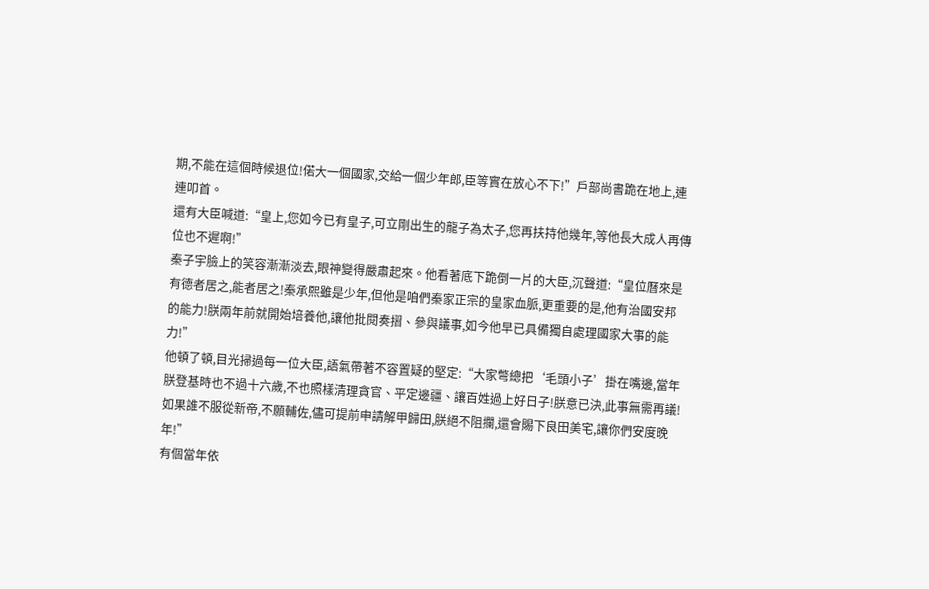期,不能在這個時候退位!偌大一個國家,交給一個少年郎,臣等實在放心不下!”戶部尚書跪在地上,連連叩首。
還有大臣喊道:“皇上,您如今已有皇子,可立剛出生的龍子為太子,您再扶持他幾年,等他長大成人再傳位也不遲啊!”
秦子宇臉上的笑容漸漸淡去,眼神變得嚴肅起來。他看著底下跪倒一片的大臣,沉聲道:“皇位曆來是有德者居之,能者居之!秦承熙雖是少年,但他是咱們秦家正宗的皇家血脈,更重要的是,他有治國安邦的能力!朕兩年前就開始培養他,讓他批閱奏摺、參與議事,如今他早已具備獨自處理國家大事的能力!”
他頓了頓,目光掃過每一位大臣,語氣帶著不容置疑的堅定:“大家彆總把‘毛頭小子’掛在嘴邊,當年朕登基時也不過十六歲,不也照樣清理貪官、平定邊疆、讓百姓過上好日子!朕意已決,此事無需再議!如果誰不服從新帝,不願輔佐,儘可提前申請解甲歸田,朕絕不阻攔,還會賜下良田美宅,讓你們安度晚年!”
有個當年依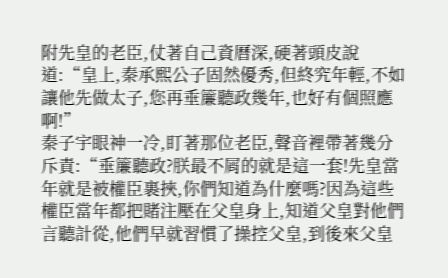附先皇的老臣,仗著自己資曆深,硬著頭皮說道:“皇上,秦承熙公子固然優秀,但終究年輕,不如讓他先做太子,您再垂簾聽政幾年,也好有個照應啊!”
秦子宇眼神一冷,盯著那位老臣,聲音裡帶著幾分斥責:“垂簾聽政?朕最不屑的就是這一套!先皇當年就是被權臣裹挾,你們知道為什麼嗎?因為這些權臣當年都把賭注壓在父皇身上,知道父皇對他們言聽計從,他們早就習慣了操控父皇,到後來父皇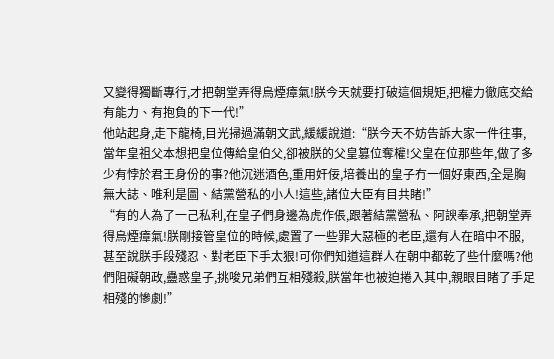又變得獨斷專行,才把朝堂弄得烏煙瘴氣!朕今天就要打破這個規矩,把權力徹底交給有能力、有抱負的下一代!”
他站起身,走下龍椅,目光掃過滿朝文武,緩緩說道:“朕今天不妨告訴大家一件往事,當年皇祖父本想把皇位傳給皇伯父,卻被朕的父皇篡位奪權!父皇在位那些年,做了多少有悖於君王身份的事?他沉迷酒色,重用奸佞,培養出的皇子冇一個好東西,全是胸無大誌、唯利是圖、結黨營私的小人!這些,諸位大臣有目共睹!”
“有的人為了一己私利,在皇子們身邊為虎作倀,跟著結黨營私、阿諛奉承,把朝堂弄得烏煙瘴氣!朕剛接管皇位的時候,處置了一些罪大惡極的老臣,還有人在暗中不服,甚至說朕手段殘忍、對老臣下手太狠!可你們知道這群人在朝中都乾了些什麼嗎?他們阻礙朝政,蠱惑皇子,挑唆兄弟們互相殘殺,朕當年也被迫捲入其中,親眼目睹了手足相殘的慘劇!”